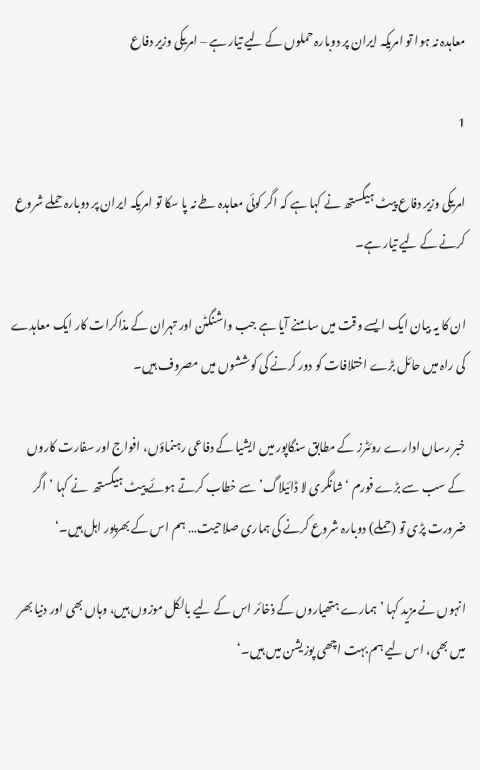معاہدہ نہ ہوا تو امریکہ ایران پر دوبارہ حملوں کے لیے تیار ہے – امریکی وزیر دفاع

1

امریکی وزیر دفاع پیٹ ہیگستھ نے کہا ہے کہ اگر کوئی معاہدہ طے نہ پا سکا تو امریکہ ایران پر دوبارہ حملے شروع کرنے کے لیے تیار ہے۔

ان کا یہ بیان ایک ایسے وقت میں سامنے آیا ہے جب واشنگٹن اور تہران کے مذاکرات کار ایک معاہدے کی راہ میں حائل بڑے اختلافات کو دور کرنے کی کوششوں میں مصروف ہیں۔

خبر رساں ادارے روئٹرز کے مطابق سنگاپور میں ایشیا کے دفاعی رہنماؤں، افواج اور سفارت کاروں کے سب سے بڑے فورم ‘شانگری لا ڈائیلاگ’ سے خطاب کرتے ہوئے پیٹ ہیگستھ  نے کہا ’اگر ضرورت پڑی تو (حملے) دوبارہ شروع کرنے کی ہماری صلاحیت… ہم اس کے بھرپور اہل ہیں۔‘

انہوں نے مزید کہا ’ہمارے ہتھیاروں کے ذخائر اس کے لیے بالکل موزوں ہیں، وہاں بھی اور دنیا بھر میں بھی، اس لیے ہم بہت اچھی پوزیشن میں ہیں۔‘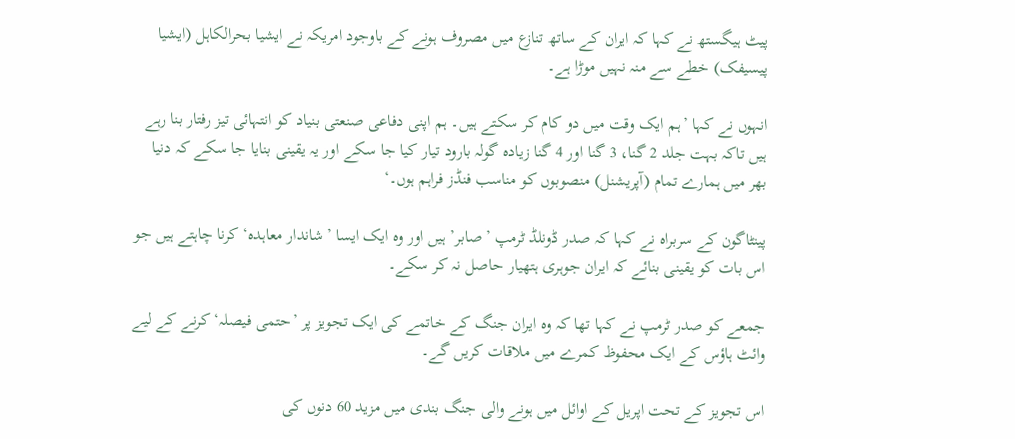پیٹ ہیگستھ نے کہا کہ ایران کے ساتھ تنازع میں مصروف ہونے کے باوجود امریکہ نے ایشیا بحرالکاہل (ایشیا پیسیفک) خطے سے منہ نہیں موڑا ہے۔

انہوں نے کہا ’ہم ایک وقت میں دو کام کر سکتے ہیں۔ ہم اپنی دفاعی صنعتی بنیاد کو انتہائی تیز رفتار بنا رہے ہیں تاکہ بہت جلد 2 گنا، 3 گنا اور 4 گنا زیادہ گولہ بارود تیار کیا جا سکے اور یہ یقینی بنایا جا سکے کہ دنیا بھر میں ہمارے تمام (آپریشنل) منصوبوں کو مناسب فنڈز فراہم ہوں۔‘

پینٹاگون کے سربراہ نے کہا کہ صدر ڈونلڈ ٹرمپ ’صابر’ ہیں اور وہ ایک ایسا ’شاندار معاہدہ‘ کرنا چاہتے ہیں جو اس بات کو یقینی بنائے کہ ایران جوہری ہتھیار حاصل نہ کر سکے۔

جمعے کو صدر ٹرمپ نے کہا تھا کہ وہ ایران جنگ کے خاتمے کی ایک تجویز پر ’حتمی فیصلہ‘ کرنے کے لیے وائٹ ہاؤس کے ایک محفوظ کمرے میں ملاقات کریں گے۔

اس تجویز کے تحت اپریل کے اوائل میں ہونے والی جنگ بندی میں مزید 60 دنوں کی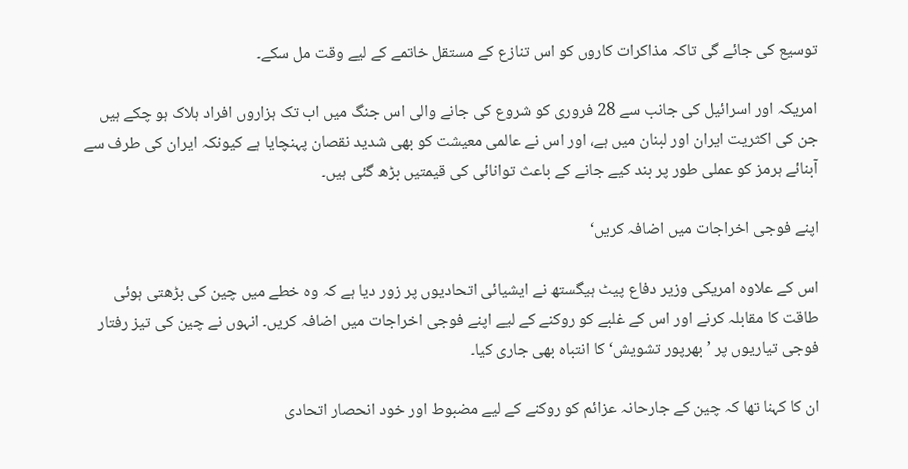توسیع کی جائے گی تاکہ مذاکرات کاروں کو اس تنازع کے مستقل خاتمے کے لیے وقت مل سکے۔

امریکہ اور اسرائیل کی جانب سے 28 فروری کو شروع کی جانے والی اس جنگ میں اب تک ہزاروں افراد ہلاک ہو چکے ہیں جن کی اکثریت ایران اور لبنان میں ہے، اور اس نے عالمی معیشت کو بھی شدید نقصان پہنچایا ہے کیونکہ ایران کی طرف سے آبنائے ہرمز کو عملی طور پر بند کیے جانے کے باعث توانائی کی قیمتیں بڑھ گئی ہیں۔

اپنے فوجی اخراجات میں اضافہ کریں‘

اس کے علاوہ امریکی وزیر دفاع پیٹ ہیگستھ نے ایشیائی اتحادیوں پر زور دیا ہے کہ وہ خطے میں چین کی بڑھتی ہوئی طاقت کا مقابلہ کرنے اور اس کے غلبے کو روکنے کے لیے اپنے فوجی اخراجات میں اضافہ کریں۔ انہوں نے چین کی تیز رفتار فوجی تیاریوں پر ’بھرپور تشویش‘ کا انتباہ بھی جاری کیا۔

ان کا کہنا تھا کہ چین کے جارحانہ عزائم کو روکنے کے لیے مضبوط اور خود انحصار اتحادی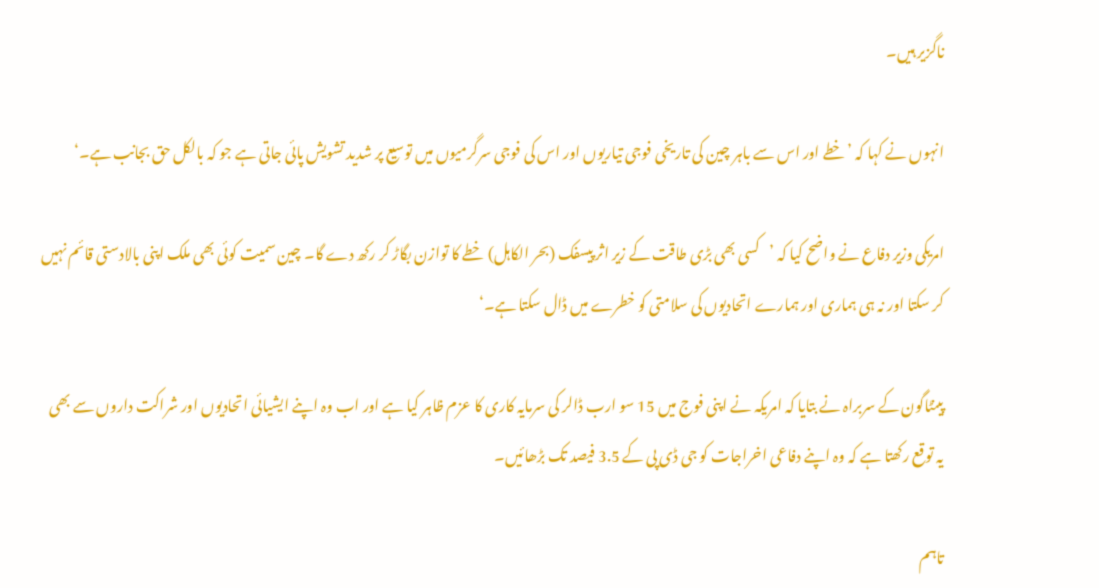ناگزیر ہیں۔

انہوں نے کہا کہ ’خطے اور اس سے باہر چین کی تاریخی فوجی تیاریوں اور اس کی فوجی سرگرمیوں میں توسیع پر شدید تشویش پائی جاتی ہے جو کہ بالکل حق بجانب ہے۔‘

امریکی وزیر دفاع نے واضح کیا کہ ’کسی بھی بڑی طاقت کے زیر اثر پیسفک (بحر الکاہل) خطے کا توازن بگاڑ کر رکھ دے گا۔ چین سمیت کوئی بھی ملک اپنی بالادستی قائم نہیں کر سکتا اور نہ ہی ہماری اور ہمارے اتحادیوں کی سلامتی کو خطرے میں ڈال سکتا ہے۔‘

پینٹاگون کے سربراہ نے بتایا کہ امریکہ نے اپنی فوج میں 15 سو ارب ڈالر کی سرمایہ کاری کا عزم ظاہر کیا ہے اور اب وہ اپنے ایشیائی اتحادیوں اور شراکت داروں سے بھی یہ توقع رکھتا ہے کہ وہ اپنے دفاعی اخراجات کو جی ڈی پی کے 3.5 فیصد تک بڑھائیں۔

تاہم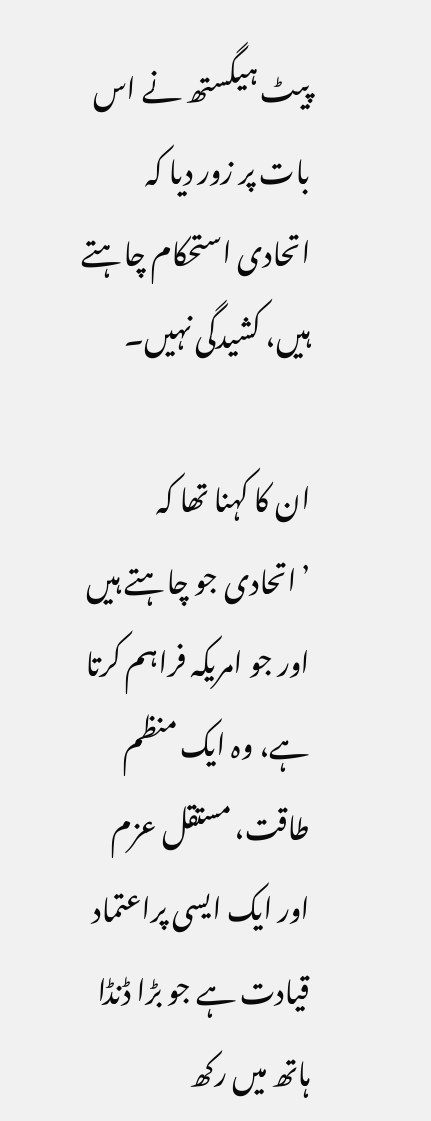پیٹ ہیگستھ نے اس بات پر زور دیا کہ اتحادی استحکام چاہتے ہیں، کشیدگی نہیں۔

ان کا کہنا تھا کہ ’اتحادی جو چاہتے ہیں اور جو امریکہ فراہم کرتا ہے، وہ ایک منظم طاقت، مستقل عزم اور ایک ایسی پراعتماد قیادت ہے جو بڑا ڈنڈا ہاتھ میں رکھ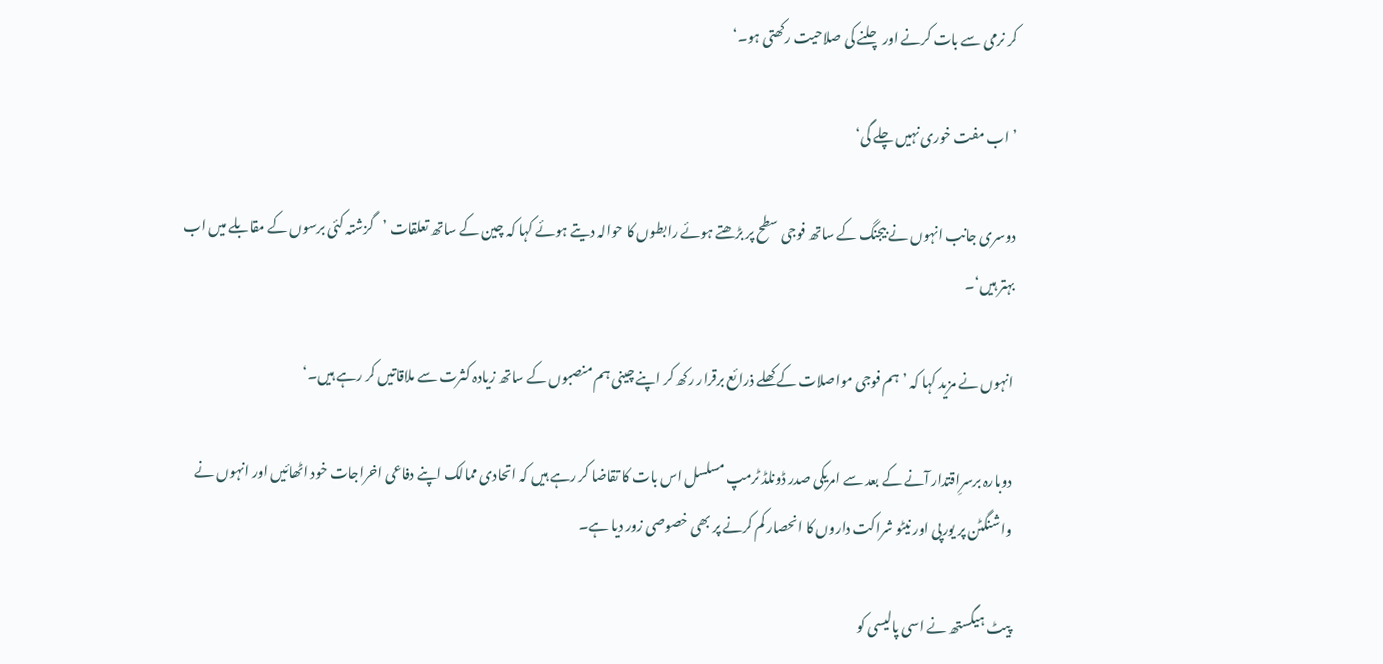کر نرمی سے بات کرنے اور چلنے کی صلاحیت رکھتی ہو۔‘

’اب مفت خوری نہیں چلے گی‘

دوسری جانب انہوں نے بیجنگ کے ساتھ فوجی سطح پر بڑھتے ہوئے رابطوں کا حوالہ دیتے ہوئے کہا کہ چین کے ساتھ تعلقات ’گزشتہ کئی برسوں کے مقابلے میں اب بہتر ہیں‘۔

انہوں نے مزید کہا کہ ’ہم فوجی مواصلات کے کھلے ذرائع برقرار رکھ کر اپنے چینی ہم منصبوں کے ساتھ زیادہ کثرت سے ملاقاتیں کر رہے ہیں۔‘

دوبارہ برسرِاقتدار آنے کے بعد سے امریکی صدر ڈونلڈ ٹرمپ مسلسل اس بات کا تقاضا کر رہے ہیں کہ اتحادی ممالک اپنے دفاعی اخراجات خود اٹھائیں اور انہوں نے واشنگٹن پر یورپی اور نیٹو شراکت داروں کا انحصار کم کرنے پر بھی خصوصی زور دیا ہے۔

پیٹ ہیگستھ نے اسی پالیسی کو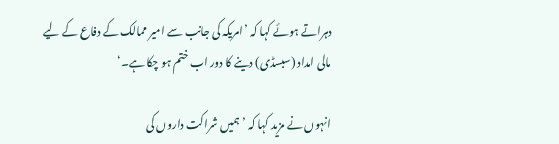دہراتے ہوئے کہا کہ ’امریکہ کی جانب سے امیر ممالک کے دفاع کے لیے مالی امداد (سبسڈی) دینے کا دور اب ختم ہو چکا ہے۔‘

انہوں نے مزید کہا کہ ’ہمیں شراکت داروں کی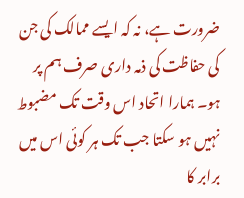ضرورت ہے، نہ کہ ایسے ممالک کی جن کی حفاظت کی ذمہ داری صرف ہم پر ہو۔ ہمارا اتحاد اس وقت تک مضبوط نہیں ہو سکتا جب تک ہر کوئی اس میں برابر کا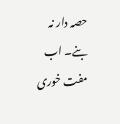حصہ دار نہ بنے۔ اب مفت خوری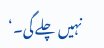نہیں چلے گی۔‘